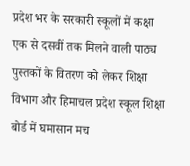प्रदेश भर के सरकारी स्कूलों में कक्षा एक से दसवीं तक मिलने वाली पाठ्य पुस्तकों के वितरण को लेकर शिक्षा विभाग और हिमाचल प्रदेश स्कूल शिक्षा बोर्ड में घमासान मच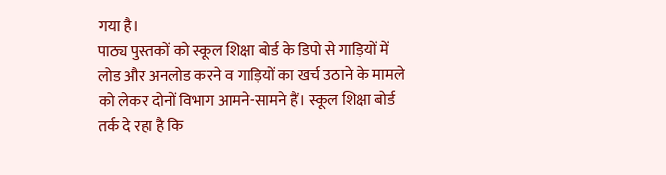गया है।
पाठ्य पुस्तकों को स्कूल शिक्षा बोर्ड के डिपो से गाड़ियों में लोड और अनलोड करने व गाड़ियों का खर्च उठाने के मामले को लेकर दोनों विभाग आमने-सामने हैं। स्कूल शिक्षा बोर्ड तर्क दे रहा है कि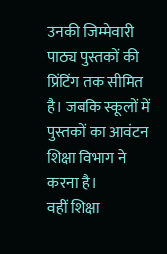उनकी जिम्मेवारी पाठ्य पुस्तकों की प्रिंटिंग तक सीमित है। जबकि स्कूलों में पुस्तकों का आवंटन शिक्षा विभाग ने करना है।
वहीं शिक्षा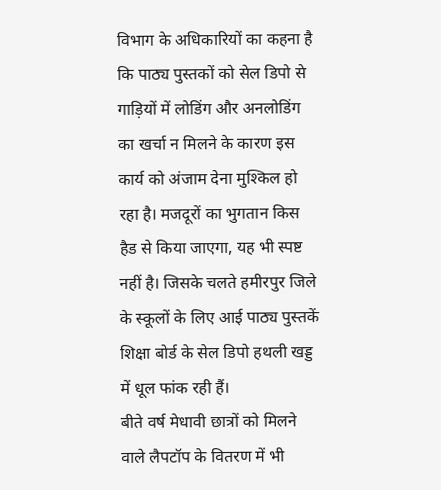विभाग के अधिकारियों का कहना है कि पाठ्य पुस्तकों को सेल डिपो से गाड़ियों में लोडिंग और अनलोडिंग का खर्चा न मिलने के कारण इस कार्य को अंजाम देना मुश्किल हो रहा है। मजदूरों का भुगतान किस हैड से किया जाएगा, यह भी स्पष्ट नहीं है। जिसके चलते हमीरपुर जिले के स्कूलों के लिए आई पाठ्य पुस्तकें शिक्षा बोर्ड के सेल डिपो हथली खड्ड में धूल फांक रही हैं।
बीते वर्ष मेधावी छात्रों को मिलने वाले लैपटॉप के वितरण में भी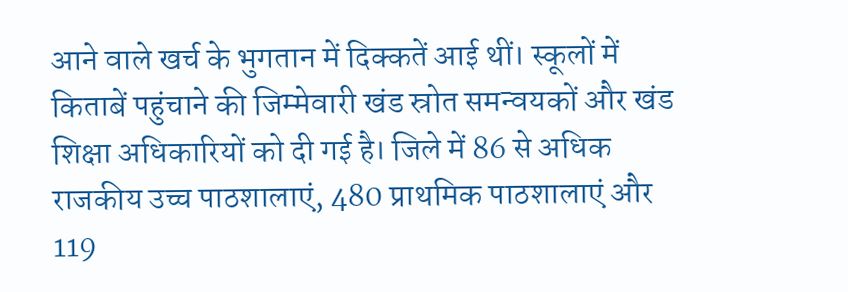आने वाले खर्च के भुगतान में दिक्कतें आई थीं। स्कूलों में किताबें पहुंचाने की जिम्मेवारी खंड स्रोत समन्वयकों और खंड शिक्षा अधिकारियों को दी गई है। जिले में 86 से अधिक राजकीय उच्च पाठशालाएं, 480 प्राथमिक पाठशालाएं और 119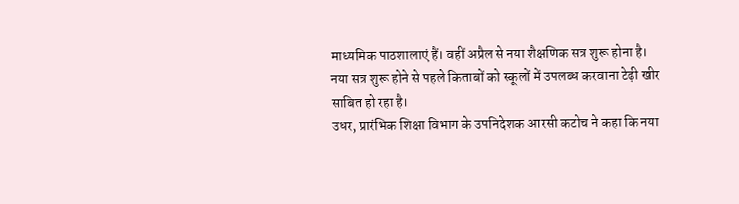माध्यमिक पाठशालाएं हैं। वहीं अप्रैल से नया शैक्षणिक सत्र शुरू होना है। नया सत्र शुरू होने से पहले किताबों को स्कूलों में उपलब्ध करवाना टेढ़ी खीर साबित हो रहा है।
उधर, प्रारंभिक शिक्षा विभाग के उपनिदेशक आरसी कटोच ने कहा कि नया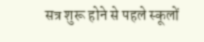सत्र शुरू होने से पहले स्कूलों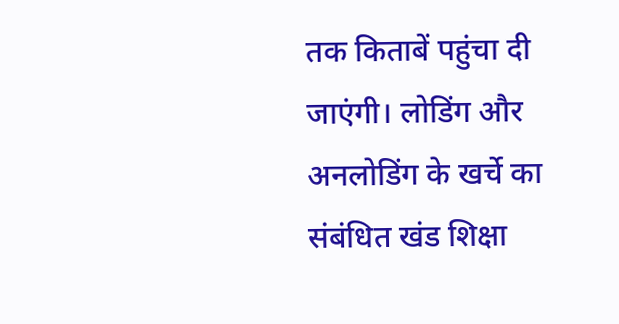तक किताबें पहुंचा दी जाएंगी। लोडिंग और अनलोडिंग के खर्चे का संबंधित खंड शिक्षा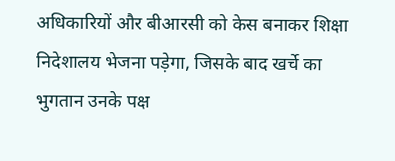अधिकारियों और बीआरसी को केस बनाकर शिक्षा निदेशालय भेजना पड़ेगा, जिसके बाद खर्चे का भुगतान उनके पक्ष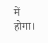में होगा।